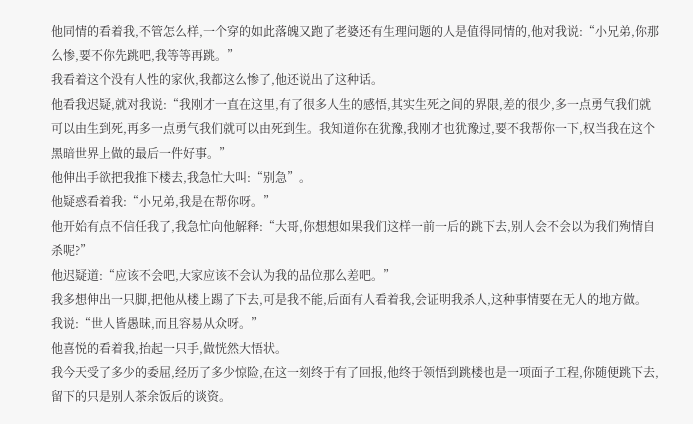他同情的看着我,不管怎么样,一个穿的如此落魄又跑了老婆还有生理问题的人是值得同情的,他对我说:“小兄弟,你那么惨,要不你先跳吧,我等等再跳。”
我看着这个没有人性的家伙,我都这么惨了,他还说出了这种话。
他看我迟疑,就对我说:“我刚才一直在这里,有了很多人生的感悟,其实生死之间的界限,差的很少,多一点勇气我们就可以由生到死,再多一点勇气我们就可以由死到生。我知道你在犹豫,我刚才也犹豫过,要不我帮你一下,权当我在这个黑暗世界上做的最后一件好事。”
他伸出手欲把我推下楼去,我急忙大叫:“别急”。
他疑惑看着我:“小兄弟,我是在帮你呀。”
他开始有点不信任我了,我急忙向他解释:“大哥,你想想如果我们这样一前一后的跳下去,别人会不会以为我们殉情自杀呢?”
他迟疑道:“应该不会吧,大家应该不会认为我的品位那么差吧。”
我多想伸出一只脚,把他从楼上踢了下去,可是我不能,后面有人看着我,会证明我杀人,这种事情要在无人的地方做。
我说:“世人皆愚昧,而且容易从众呀。”
他喜悦的看着我,抬起一只手,做恍然大悟状。
我今天受了多少的委屈,经历了多少惊险,在这一刻终于有了回报,他终于领悟到跳楼也是一项面子工程,你随便跳下去,留下的只是别人茶余饭后的谈资。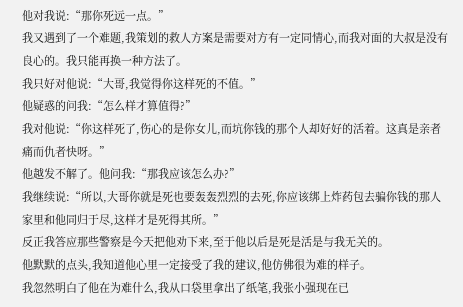他对我说:“那你死远一点。”
我又遇到了一个难题,我策划的救人方案是需要对方有一定同情心,而我对面的大叔是没有良心的。我只能再换一种方法了。
我只好对他说:“大哥,我觉得你这样死的不值。”
他疑惑的问我:“怎么样才算值得?”
我对他说:“你这样死了,伤心的是你女儿,而坑你钱的那个人却好好的活着。这真是亲者痛而仇者快呀。”
他越发不解了。他问我:“那我应该怎么办?”
我继续说:“所以,大哥你就是死也要轰轰烈烈的去死,你应该绑上炸药包去骗你钱的那人家里和他同归于尽,这样才是死得其所。”
反正我答应那些警察是今天把他劝下来,至于他以后是死是活是与我无关的。
他默默的点头,我知道他心里一定接受了我的建议,他仿佛很为难的样子。
我忽然明白了他在为难什么,我从口袋里拿出了纸笔,我张小强现在已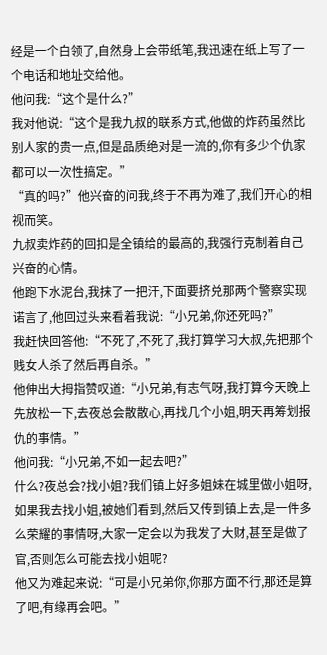经是一个白领了,自然身上会带纸笔,我迅速在纸上写了一个电话和地址交给他。
他问我:“这个是什么?”
我对他说:“这个是我九叔的联系方式,他做的炸药虽然比别人家的贵一点,但是品质绝对是一流的,你有多少个仇家都可以一次性搞定。”
“真的吗?”他兴奋的问我,终于不再为难了,我们开心的相视而笑。
九叔卖炸药的回扣是全镇给的最高的,我强行克制着自己兴奋的心情。
他跑下水泥台,我抹了一把汗,下面要挤兑那两个警察实现诺言了,他回过头来看着我说:“小兄弟,你还死吗?”
我赶快回答他:“不死了,不死了,我打算学习大叔,先把那个贱女人杀了然后再自杀。”
他伸出大拇指赞叹道:“小兄弟,有志气呀,我打算今天晚上先放松一下,去夜总会散散心,再找几个小姐,明天再筹划报仇的事情。”
他问我:“小兄弟,不如一起去吧?”
什么?夜总会?找小姐?我们镇上好多姐妹在城里做小姐呀,如果我去找小姐,被她们看到,然后又传到镇上去,是一件多么荣耀的事情呀,大家一定会以为我发了大财,甚至是做了官,否则怎么可能去找小姐呢?
他又为难起来说:“可是小兄弟你,你那方面不行,那还是算了吧,有缘再会吧。”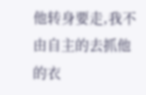他转身要走,我不由自主的去抓他的衣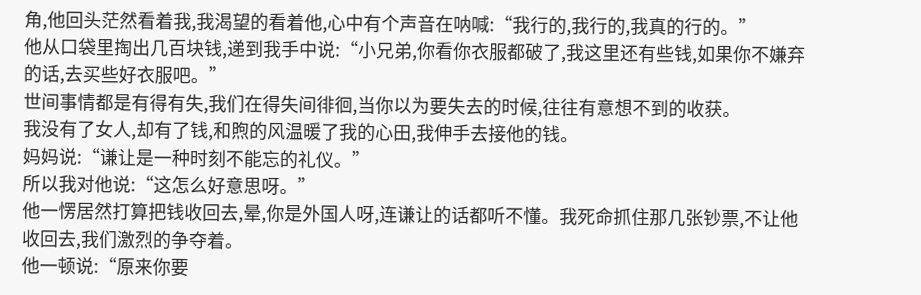角,他回头茫然看着我,我渴望的看着他,心中有个声音在呐喊:“我行的,我行的,我真的行的。”
他从口袋里掏出几百块钱,递到我手中说:“小兄弟,你看你衣服都破了,我这里还有些钱,如果你不嫌弃的话,去买些好衣服吧。”
世间事情都是有得有失,我们在得失间徘徊,当你以为要失去的时候,往往有意想不到的收获。
我没有了女人,却有了钱,和煦的风温暖了我的心田,我伸手去接他的钱。
妈妈说:“谦让是一种时刻不能忘的礼仪。”
所以我对他说:“这怎么好意思呀。”
他一愣居然打算把钱收回去,晕,你是外国人呀,连谦让的话都听不懂。我死命抓住那几张钞票,不让他收回去,我们激烈的争夺着。
他一顿说:“原来你要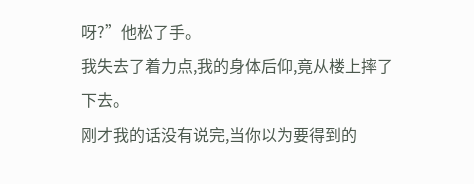呀?”他松了手。
我失去了着力点,我的身体后仰,竟从楼上摔了下去。
刚才我的话没有说完,当你以为要得到的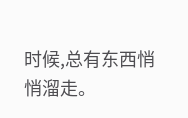时候,总有东西悄悄溜走。